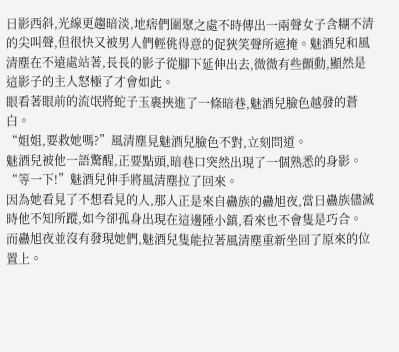日影西斜,光線更趨暗淡,地痞們圍聚之處不時傳出一兩聲女子含糊不清的尖叫聲,但很快又被男人們輕佻得意的促狹笑聲所遮掩。魅酒兒和風清塵在不遠處站著,長長的影子從腳下延伸出去,微微有些顫動,顯然是這影子的主人怒極了才會如此。
眼看著眼前的流氓將蛇子玉裹挾進了一條暗巷,魅酒兒臉色越發的蒼白。
“姐姐,要救她嗎?”風清塵見魅酒兒臉色不對,立刻問道。
魅酒兒被他一語驚醒,正要點頭,暗巷口突然出現了一個熟悉的身影。
“等一下!”魅酒兒伸手將風清塵拉了回來。
因為她看見了不想看見的人,那人正是來自蠱族的蠱旭夜,當日蠱族儘滅時他不知所蹤,如今卻孤身出現在這邊陲小鎮,看來也不會隻是巧合。
而蠱旭夜並沒有發現她們,魅酒兒隻能拉著風清塵重新坐回了原來的位置上。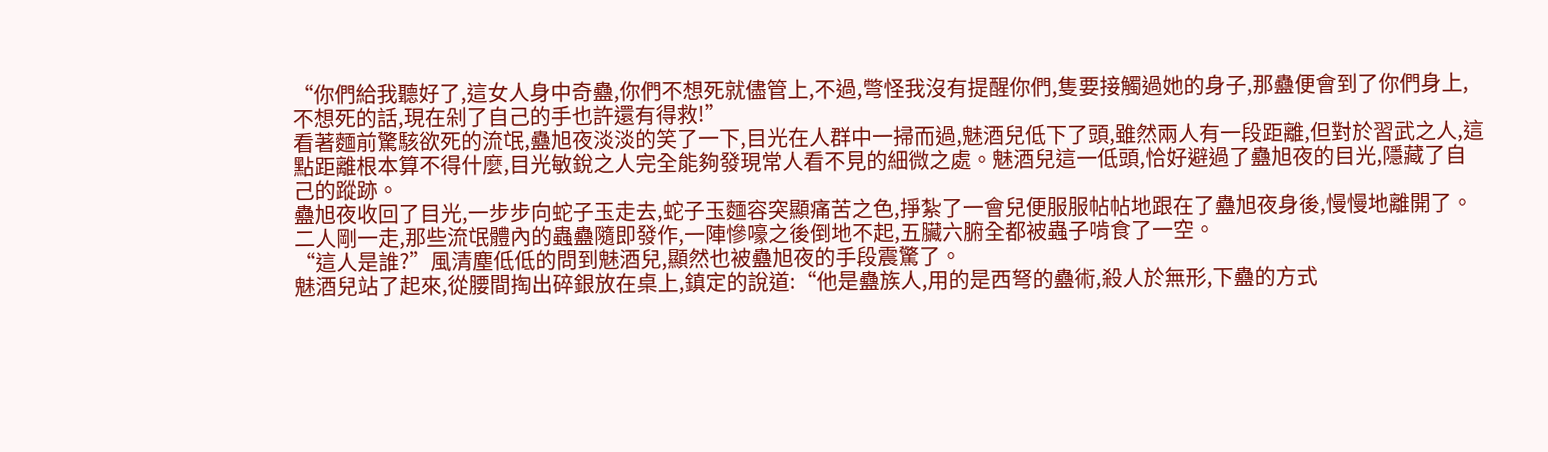“你們給我聽好了,這女人身中奇蠱,你們不想死就儘管上,不過,彆怪我沒有提醒你們,隻要接觸過她的身子,那蠱便會到了你們身上,不想死的話,現在剁了自己的手也許還有得救!”
看著麵前驚駭欲死的流氓,蠱旭夜淡淡的笑了一下,目光在人群中一掃而過,魅酒兒低下了頭,雖然兩人有一段距離,但對於習武之人,這點距離根本算不得什麼,目光敏銳之人完全能夠發現常人看不見的細微之處。魅酒兒這一低頭,恰好避過了蠱旭夜的目光,隱藏了自己的蹤跡。
蠱旭夜收回了目光,一步步向蛇子玉走去,蛇子玉麵容突顯痛苦之色,掙紮了一會兒便服服帖帖地跟在了蠱旭夜身後,慢慢地離開了。
二人剛一走,那些流氓體內的蟲蠱隨即發作,一陣慘嚎之後倒地不起,五臟六腑全都被蟲子啃食了一空。
“這人是誰?”風清塵低低的問到魅酒兒,顯然也被蠱旭夜的手段震驚了。
魅酒兒站了起來,從腰間掏出碎銀放在桌上,鎮定的說道:“他是蠱族人,用的是西弩的蠱術,殺人於無形,下蠱的方式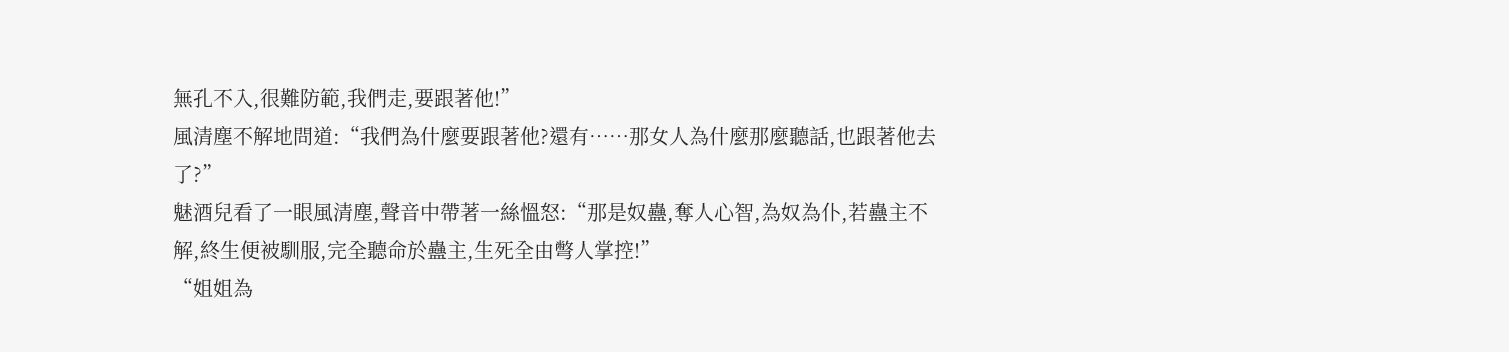無孔不入,很難防範,我們走,要跟著他!”
風清塵不解地問道:“我們為什麼要跟著他?還有……那女人為什麼那麼聽話,也跟著他去了?”
魅酒兒看了一眼風清塵,聲音中帶著一絲慍怒:“那是奴蠱,奪人心智,為奴為仆,若蠱主不解,終生便被馴服,完全聽命於蠱主,生死全由彆人掌控!”
“姐姐為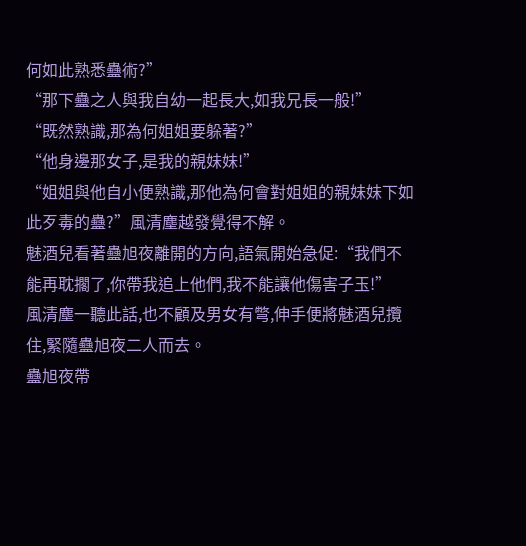何如此熟悉蠱術?”
“那下蠱之人與我自幼一起長大,如我兄長一般!”
“既然熟識,那為何姐姐要躲著?”
“他身邊那女子,是我的親妹妹!”
“姐姐與他自小便熟識,那他為何會對姐姐的親妹妹下如此歹毒的蠱?”風清塵越發覺得不解。
魅酒兒看著蠱旭夜離開的方向,語氣開始急促:“我們不能再耽擱了,你帶我追上他們,我不能讓他傷害子玉!”
風清塵一聽此話,也不顧及男女有彆,伸手便將魅酒兒攬住,緊隨蠱旭夜二人而去。
蠱旭夜帶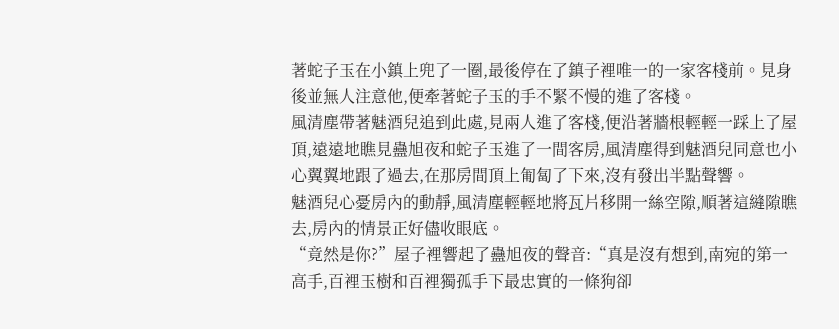著蛇子玉在小鎮上兜了一圈,最後停在了鎮子裡唯一的一家客棧前。見身後並無人注意他,便牽著蛇子玉的手不緊不慢的進了客棧。
風清塵帶著魅酒兒追到此處,見兩人進了客棧,便沿著牆根輕輕一踩上了屋頂,遠遠地瞧見蠱旭夜和蛇子玉進了一間客房,風清塵得到魅酒兒同意也小心翼翼地跟了過去,在那房間頂上匍匐了下來,沒有發出半點聲響。
魅酒兒心憂房內的動靜,風清塵輕輕地將瓦片移開一絲空隙,順著這縫隙瞧去,房內的情景正好儘收眼底。
“竟然是你?”屋子裡響起了蠱旭夜的聲音:“真是沒有想到,南宛的第一高手,百裡玉樹和百裡獨孤手下最忠實的一條狗卻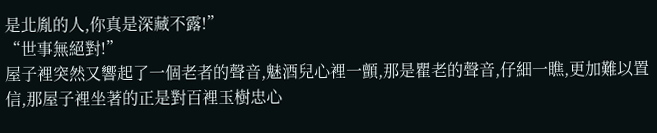是北胤的人,你真是深藏不露!”
“世事無絕對!”
屋子裡突然又響起了一個老者的聲音,魅酒兒心裡一顫,那是瞿老的聲音,仔細一瞧,更加難以置信,那屋子裡坐著的正是對百裡玉樹忠心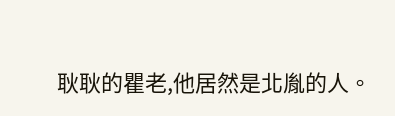耿耿的瞿老,他居然是北胤的人。